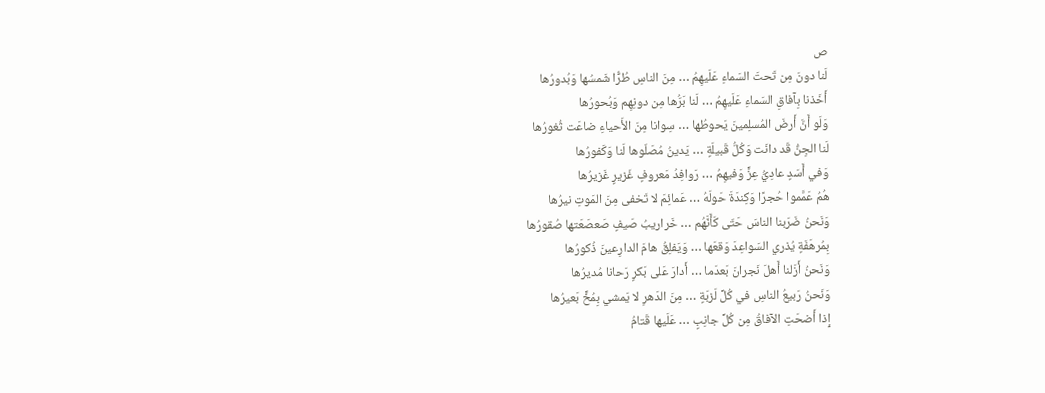ص
لَنا دونَ مِن تَحتَ السَماءِ عَلَيهِمُ … مِنَ الناسِ طُرًّا شَمسُها وَبُدورُها
أَخَذنا بِآفاقِ السَماءِ عَلَيهِمُ … لَنا بَرُّها مِن دونِهِم وَبُحورُها
وَلَو أَنَّ أَرضَ المُسلِمينَ يَحوطُها … سِوانا مِنَ الأَحياءِ ضاعَت ثُغورُها
لَنا الجِنُّ قَد دانَت وَكُلُّ قَبيلَةٍ … يَدينُ مُصَلّوها لَنا وَكَفورُها
وَفي أَسَدٍ عادِيُّ عِزٍّ وَفيهِمُ … رَوافِدُ مَعروفٍ غَزيرٍ غَزيرُها
هُمُ عَمَّموا حُجرًا وَكِندَةَ حَولَهُ … عَمائِمَ لا تَخفى مِنَ المَوتِ نيرُها
وَنَحنُ ضَرَبنا الناسَ حَتّى كَأَنَّهُم … خَراريبُ صَيفٍ صَعصَعَتها صُقورُها
بِمُرهَفَةٍ يُذري السَواعِدَ وَقعَها … وَيَفلِقُ هامَ الدارِعينَ ذُكورُها
وَنَحنُ أَزَلنا أَهلَ نَجرانَ بَعدَما … أَدارَ عَلى بَكرٍ رَحانا مُديرُها
وَنَحنُ رَبيعُ الناسِ في كُلِّ لَزبَةٍ … مِنَ الدَهرِ لا يَمشي بِمُخٍّ بَعيرُها
إِذا أَضحَتِ الآفاقُ مِن كُلِّ جانِبٍ … عَلَيها قَتامُ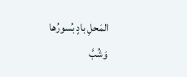المَحلِ بادٍ بُسورُها
وَشُبَّ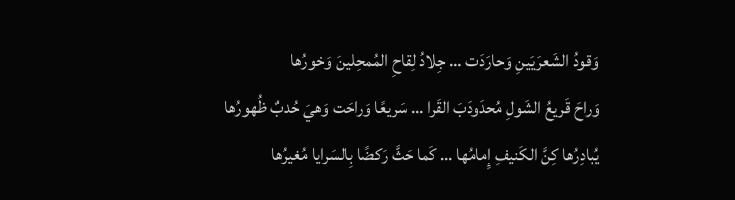وَقودُ الشَعرَيَينِ وَحارَدَت … جِلادُ لِقاحِ المُمحِلينَ وَخورُها
وَراحَ قَريعُ الشَولِ مُحدَودَبَ القَرا … سَريعًا وَراحَت وَهيَ حُدبٌ ظُهورُها
يُبادِرُها كِنَّ الكَنيفِ إِمامُها … كَما حَثَّ رَكضًا بِالسَرايا مُغيرُها